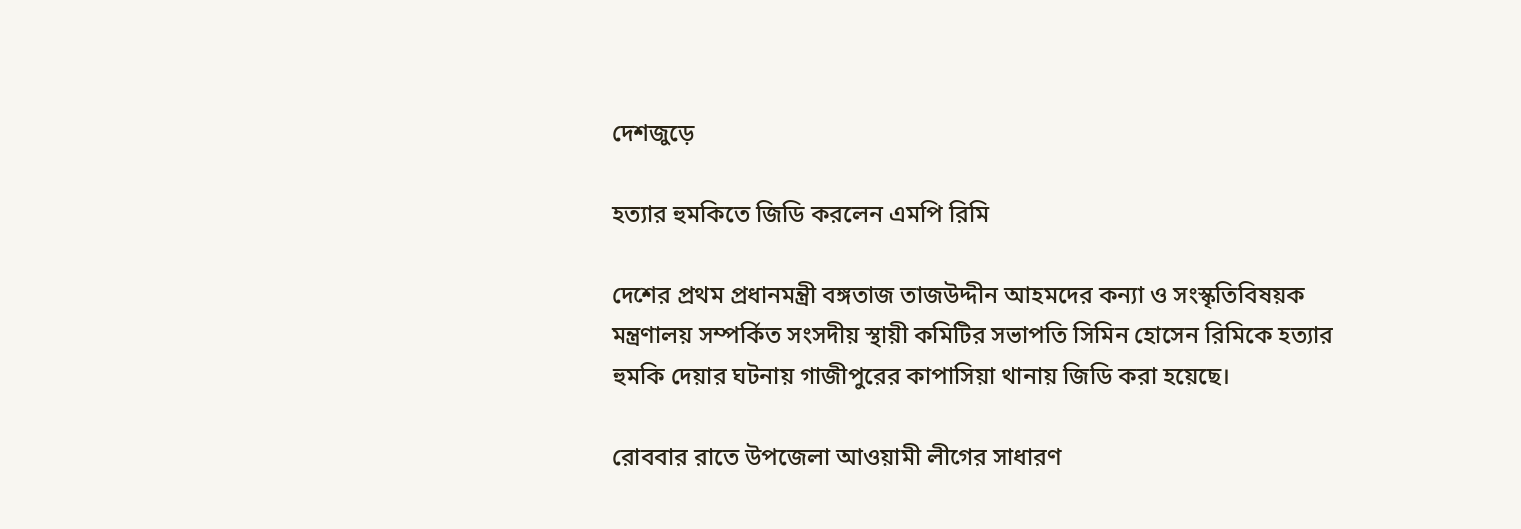দেশজুড়ে

হত্যার হুমকিতে জিডি করলেন এমপি রিমি

দেশের প্রথম প্রধানমন্ত্রী বঙ্গতাজ তাজউদ্দীন আহমদের কন্যা ও সংস্কৃতিবিষয়ক মন্ত্রণালয় সম্পর্কিত সংসদীয় স্থায়ী কমিটির সভাপতি সিমিন হোসেন রিমিকে হত্যার হুমকি দেয়ার ঘটনায় গাজীপুরের কাপাসিয়া থানায় জিডি করা হয়েছে।

রোববার রাতে উপজেলা আওয়ামী লীগের সাধারণ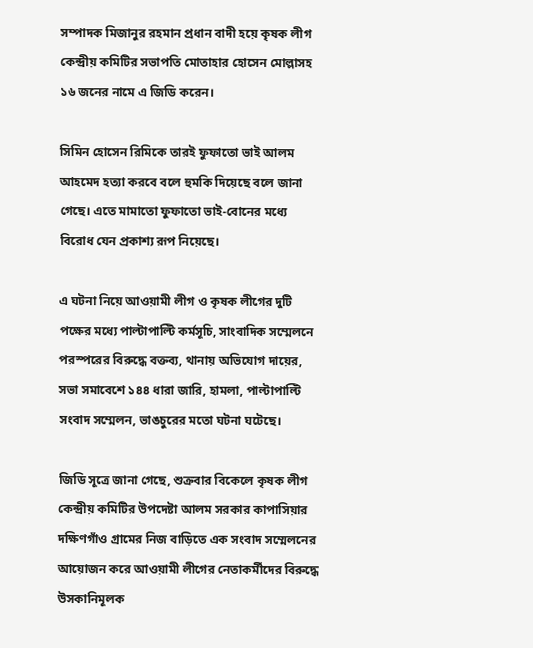সম্পাদক মিজানুর রহমান প্রধান বাদী হয়ে কৃষক লীগ কেন্দ্রীয় কমিটির সভাপতি মোতাহার হোসেন মোল্লাসহ ১৬ জনের নামে এ জিডি করেন।

সিমিন হোসেন রিমিকে তারই ফুফাতো ভাই আলম আহমেদ হত্যা করবে বলে হুমকি দিয়েছে বলে জানা গেছে। এতে মামাতো ফুফাতো ভাই-বোনের মধ্যে বিরোধ যেন প্রকাশ্য রূপ নিয়েছে।

এ ঘটনা নিয়ে আওয়ামী লীগ ও কৃষক লীগের দুটি পক্ষের মধ্যে পাল্টাপাল্টি কর্মসূচি, সাংবাদিক সম্মেলনে পরস্পরের বিরুদ্ধে বক্তব্য, থানায় অভিযোগ দায়ের, সভা সমাবেশে ১৪৪ ধারা জারি, হামলা, পাল্টাপাল্টি সংবাদ সম্মেলন, ভাঙচুরের মতো ঘটনা ঘটেছে।

জিডি সূত্রে জানা গেছে, শুক্রবার বিকেলে কৃষক লীগ কেন্দ্রীয় কমিটির উপদেষ্টা আলম সরকার কাপাসিয়ার দক্ষিণগাঁও গ্রামের নিজ বাড়িতে এক সংবাদ সম্মেলনের আয়োজন করে আওয়ামী লীগের নেতাকর্মীদের বিরুদ্ধে উসকানিমূলক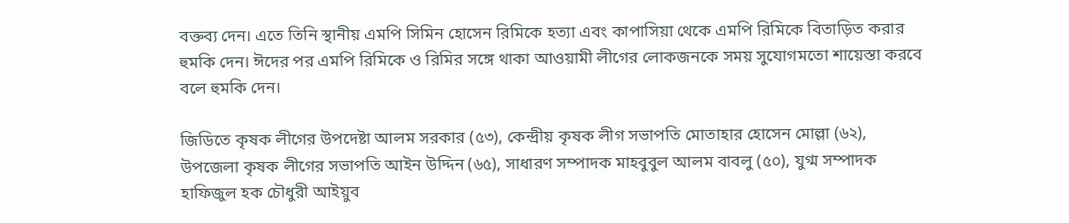বক্তব্য দেন। এতে তিনি স্থানীয় এমপি সিমিন হোসেন রিমিকে হত্যা এবং কাপাসিয়া থেকে এমপি রিমিকে বিতাড়িত করার হুমকি দেন। ঈদের পর এমপি রিমিকে ও রিমির সঙ্গে থাকা আওয়ামী লীগের লোকজনকে সময় সুযোগমতো শায়েস্তা করবে বলে হুমকি দেন।

জিডিতে কৃষক লীগের উপদেষ্টা আলম সরকার (৫৩), কেন্দ্রীয় কৃষক লীগ সভাপতি মোতাহার হোসেন মোল্লা (৬২), উপজেলা কৃষক লীগের সভাপতি আইন উদ্দিন (৬৫), সাধারণ সম্পাদক মাহবুবুল আলম বাবলু (৫০), যুগ্ম সম্পাদক হাফিজুল হক চৌধুরী আইয়ুব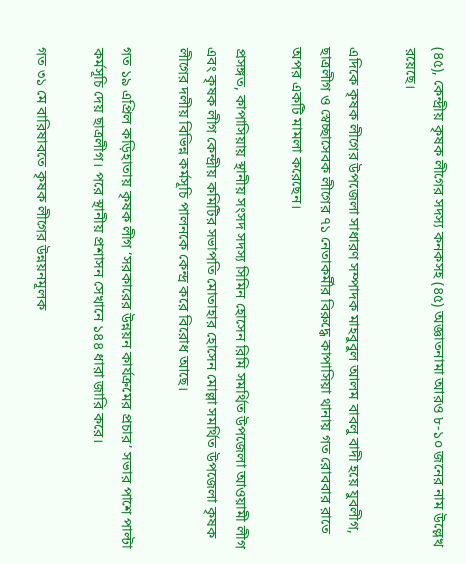(৪৫), কেন্দ্রীয় কৃষক লীগের সদস্য কনকসহ (৪৫) অজ্ঞাতনামা আরও ৮-১০ জনের নাম উল্লেখ রয়েছে।

এদিকে কৃষক লীগের উপজেলা সাধারণ সম্পাদক মাহবুবুল আলম বাবলু বাদী হয়ে যুবলীগ, ছাত্রলীগ ও স্বেচ্ছাসেবক লীগের ৭১ নেতাকর্মীর বিরুদ্ধে কাপাসিয়া থানায় গত রোববার রাতে অপর একটি মামলা করেছেন।

প্রসঙ্গত, কাপাসিয়ায় স্থানীয় সংসদ সদস্য সিমিন হোসেন রিমি সমর্থিত উপজেলা আওয়ামী লীগ এবং কৃষক লীগ কেন্দ্রীয় কমিটির সভাপতি মোতাহার হোসেন মোল্লা সমর্থিত উপজেলা কৃষক লীগের দলীয় বিভিন্ন কর্মসূচি পালনকে কেন্দ্র করে বিরোধ আছে।

গত ১৯ এপ্রিল কড়িহাতায় কৃষক লীগ ‘সরকারের উন্নয়ন কার্যক্রমের প্রচার’ সভার পাশে পাল্টা কর্মসূচি দেয় ছাত্রলীগ। পরে স্থানীয় প্রশাসন সেখানে ১৪৪ ধারা জারি করে।

গত ৩১ মে বারিষাবতে কৃষক লীগের উন্নয়নমূলক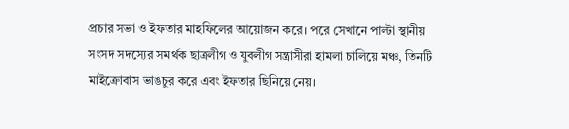প্রচার সভা ও ইফতার মাহফিলের আয়োজন করে। পরে সেখানে পাল্টা স্থানীয় সংসদ সদস্যের সমর্থক ছাত্রলীগ ও যুবলীগ সন্ত্রাসীরা হামলা চালিয়ে মঞ্চ, তিনটি মাইক্রোবাস ভাঙচুর করে এবং ইফতার ছিনিয়ে নেয়।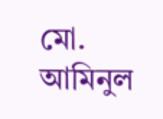মো. আমিনুল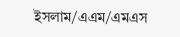ইসলাম/এএম/এমএস